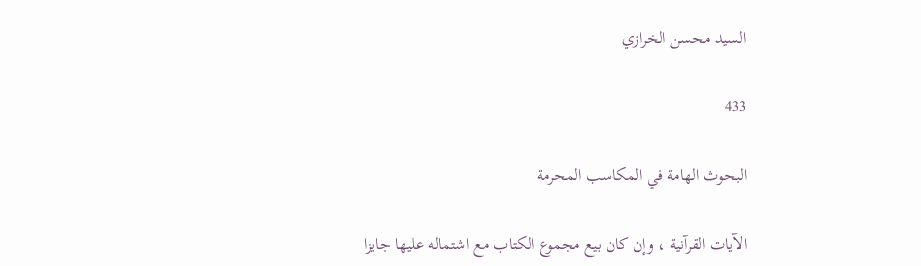السيد محسن الخرازي

433

البحوث الهامة في المكاسب المحرمة

الآيات القرآنية ، وإن كان بيع مجموع الكتاب مع اشتماله عليها جايزا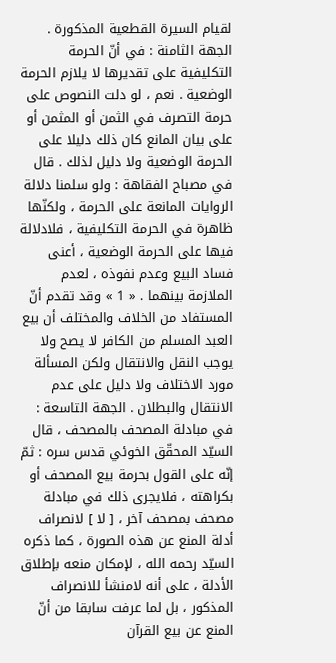لقيام السيرة القطعية المذكورة . الجهة الثامنة : في أنّ الحرمة التكليفية على تقديرها لا يلازم الحرمة الوضعية . نعم ، لو دلت النصوص على حرمة التصرف في الثمن أو المثمن أو على بيان المانع كان ذلك دليلا على الحرمة الوضعية ولا دليل لذلك . قال في مصباح الفقاهة : ولو سلمنا دلالة الروايات المانعة على الحرمة ، ولكنّها ظاهرة في الحرمة التكليفية ، فلادلالة فيها على الحرمة الوضعية ، أعنى فساد البيع وعدم نفوذه ، لعدم الملازمة بينهما . « 1 » وقد تقدم أنّ المستفاد من الخلاف والمختلف أن بيع العبد المسلم من الكافر لا يصح ولا يوجب النقل والانتقال ولكن المسألة مورد الاختلاف ولا دليل على عدم الانتقال والبطلان . الجهة التاسعة : في مبادلة المصحف بالمصحف ، قال السيّد المحقّق الخوئي قدس سره : ثمّ إنّه على القول بحرمة بيع المصحف أو بكراهته ، فلايجرى ذلك في مبادلة مصحف بمصحف آخر ، [ لا ] لانصراف أدلة المنع عن هذه الصورة ، كما ذكره السيّد رحمه الله ، لإمكان منعه بإطلاق الأدلة ، على أنه لامنشأ للانصراف المذكور ، بل لما عرفت سابقا من أنّ المنع عن بيع القرآن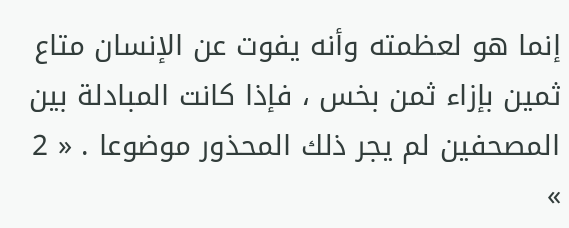إنما هو لعظمته وأنه يفوت عن الإنسان متاع ثمين بإزاء ثمن بخس ، فإذا كانت المبادلة بين المصحفين لم يجر ذلك المحذور موضوعا . « 2 »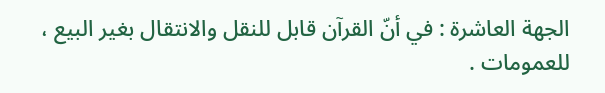الجهة العاشرة : في أنّ القرآن قابل للنقل والانتقال بغير البيع ، للعمومات .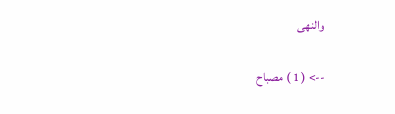والنهى

--> ( 1 ) مصباح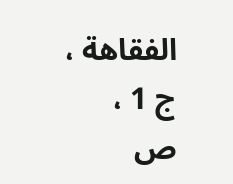الفقاهة ، ج 1 ، ص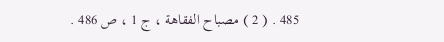485 . ( 2 ) مصباح الفقاهة ، ج 1 ، ص 486 .